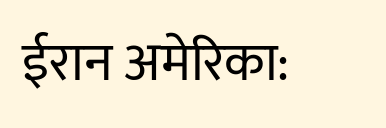ईरान अमेरिका: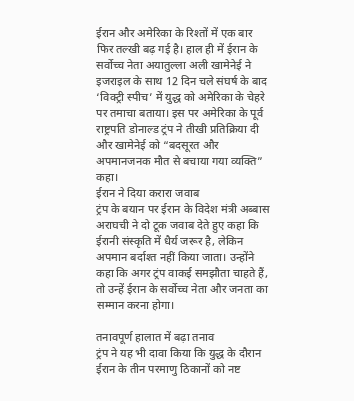ईरान और अमेरिका के रिश्तों में एक बार फिर तल्खी बढ़ गई है। हाल ही में ईरान के सर्वोच्च नेता अयातुल्ला अली खामेनेई ने इजराइल के साथ 12 दिन चले संघर्ष के बाद ‘विक्ट्री स्पीच’ में युद्ध को अमेरिका के चेहरे पर तमाचा बताया। इस पर अमेरिका के पूर्व राष्ट्रपति डोनाल्ड ट्रंप ने तीखी प्रतिक्रिया दी और खामेनेई को “बदसूरत और अपमानजनक मौत से बचाया गया व्यक्ति” कहा।
ईरान ने दिया करारा जवाब
ट्रंप के बयान पर ईरान के विदेश मंत्री अब्बास अराघची ने दो टूक जवाब देते हुए कहा कि ईरानी संस्कृति में धैर्य जरूर है, लेकिन अपमान बर्दाश्त नहीं किया जाता। उन्होंने कहा कि अगर ट्रंप वाकई समझौता चाहते हैं, तो उन्हें ईरान के सर्वोच्च नेता और जनता का सम्मान करना होगा।

तनावपूर्ण हालात में बढ़ा तनाव
ट्रंप ने यह भी दावा किया कि युद्ध के दौरान ईरान के तीन परमाणु ठिकानों को नष्ट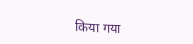किया गया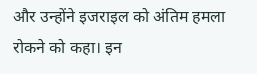और उन्होंने इजराइल को अंतिम हमला रोकने को कहा। इन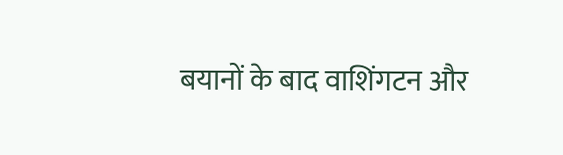बयानों के बाद वाशिंगटन और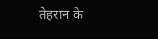तेहरान के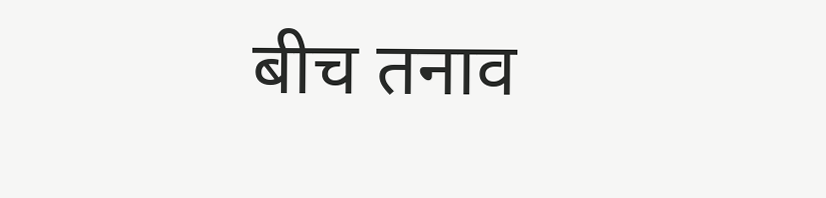बीच तनाव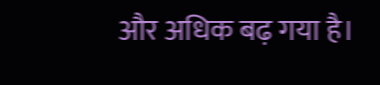और अधिक बढ़ गया है।